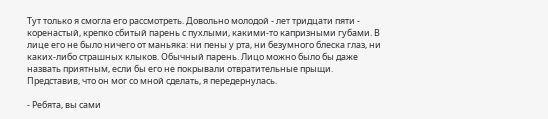Тут только я смогла его рассмотреть. Довольно молодой - лет тридцати пяти - коренастый, крепко сбитый парень с пухлыми, какими-то капризными губами. В лице его не было ничего от маньяка: ни пены у рта, ни безумного блеска глаз, ни каких-либо страшных клыков. Обычный парень. Лицо можно было бы даже назвать приятным, если бы его не покрывали отвратительные прыщи. Представив, что он мог со мной сделать, я передернулась.

- Ребята, вы сами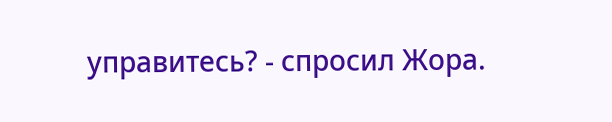управитесь? - спросил Жора.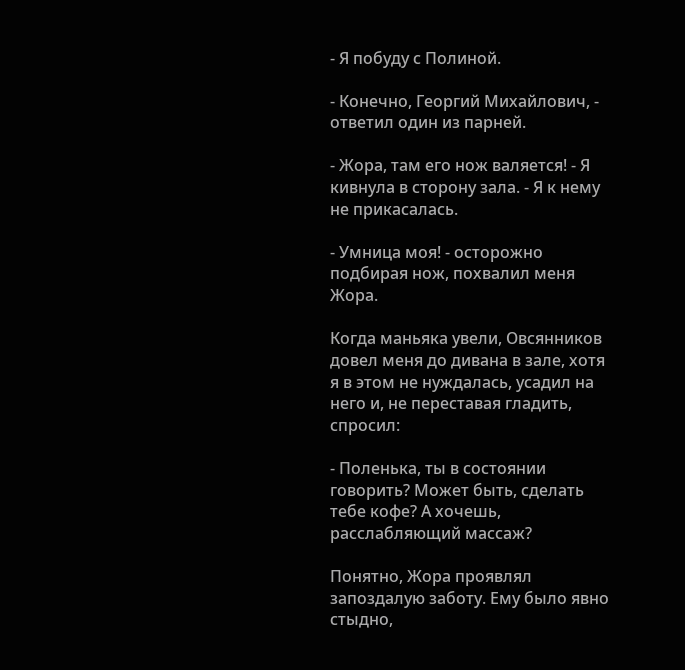- Я побуду с Полиной.

- Конечно, Георгий Михайлович, - ответил один из парней.

- Жора, там его нож валяется! - Я кивнула в сторону зала. - Я к нему не прикасалась.

- Умница моя! - осторожно подбирая нож, похвалил меня Жора.

Когда маньяка увели, Овсянников довел меня до дивана в зале, хотя я в этом не нуждалась, усадил на него и, не переставая гладить, спросил:

- Поленька, ты в состоянии говорить? Может быть, сделать тебе кофе? А хочешь, расслабляющий массаж?

Понятно, Жора проявлял запоздалую заботу. Ему было явно стыдно,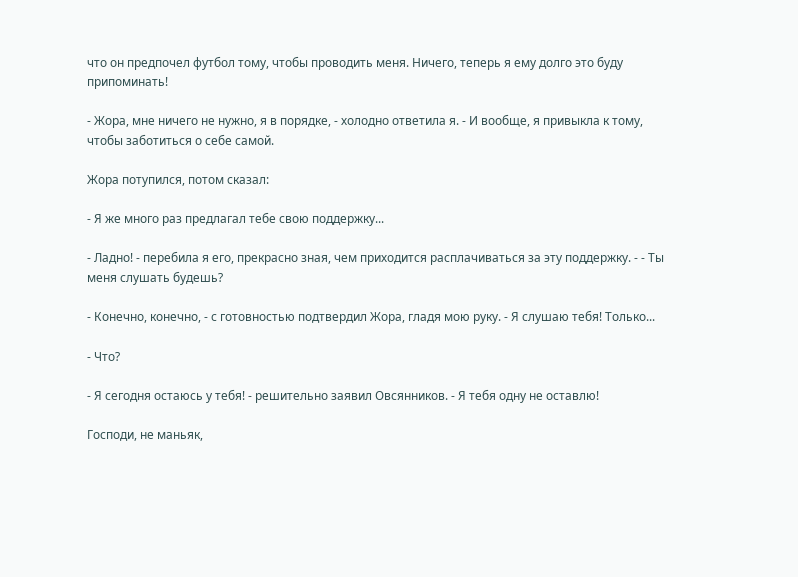что он предпочел футбол тому, чтобы проводить меня. Ничего, теперь я ему долго это буду припоминать!

- Жора, мне ничего не нужно, я в порядке, - холодно ответила я. - И вообще, я привыкла к тому, чтобы заботиться о себе самой.

Жора потупился, потом сказал:

- Я же много раз предлагал тебе свою поддержку...

- Ладно! - перебила я его, прекрасно зная, чем приходится расплачиваться за эту поддержку. - - Ты меня слушать будешь?

- Конечно, конечно, - с готовностью подтвердил Жора, гладя мою руку. - Я слушаю тебя! Только...

- Что?

- Я сегодня остаюсь у тебя! - решительно заявил Овсянников. - Я тебя одну не оставлю!

Господи, не маньяк,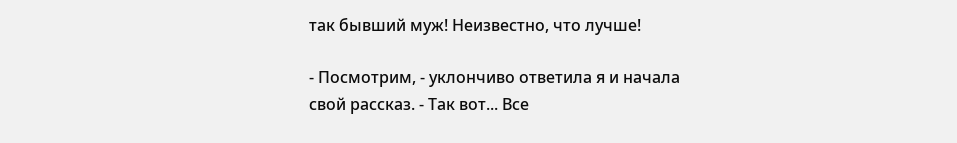так бывший муж! Неизвестно, что лучше!

- Посмотрим, - уклончиво ответила я и начала свой рассказ. - Так вот... Все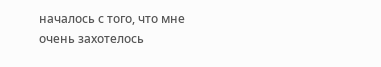началось с того, что мне очень захотелось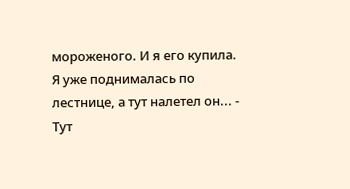мороженого. И я его купила. Я уже поднималась по лестнице, а тут налетел он... - Тут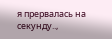я прервалась на секунду..,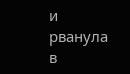и рванула в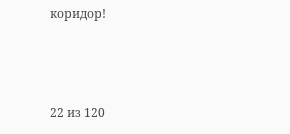коридор!



22 из 120